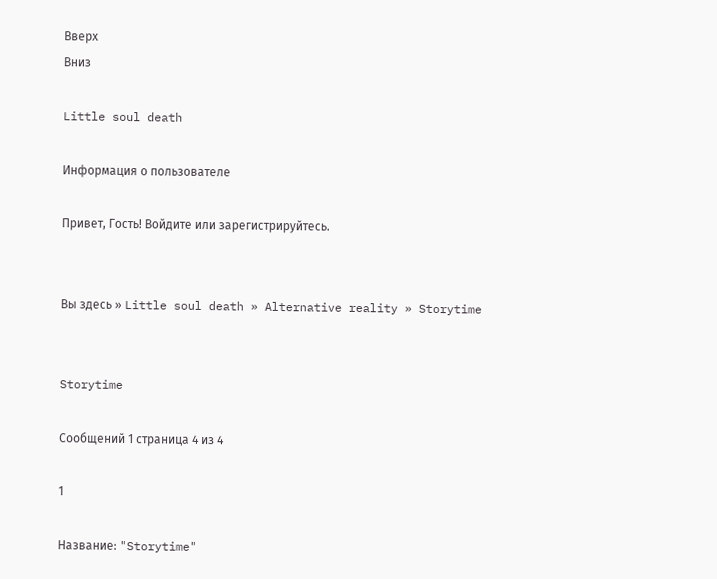Вверх
Вниз

Little soul death

Информация о пользователе

Привет, Гость! Войдите или зарегистрируйтесь.


Вы здесь » Little soul death » Alternative reality » Storytime


Storytime

Сообщений 1 страница 4 из 4

1

Название: "Storytime"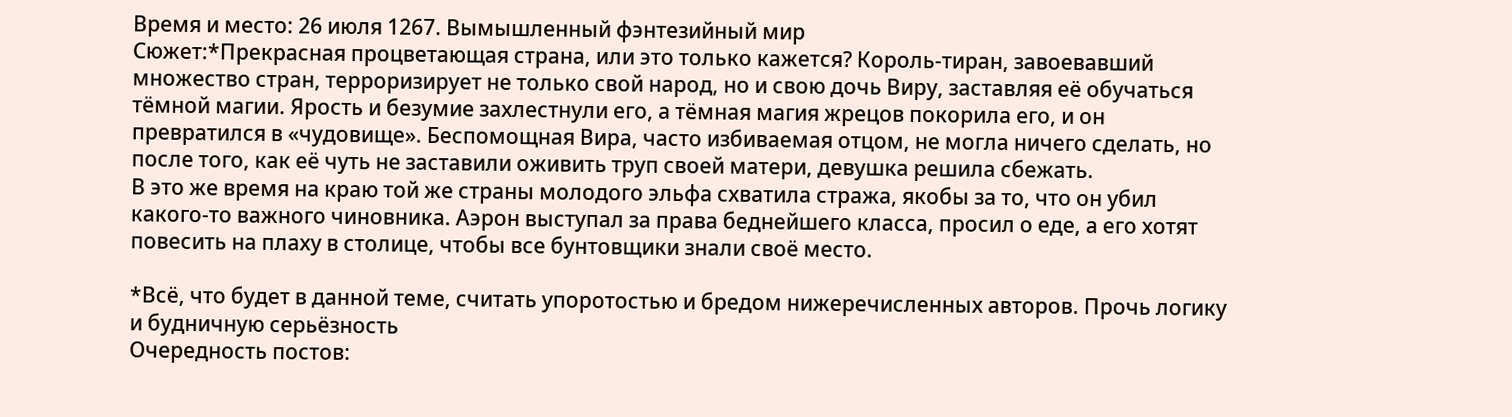Время и место: 26 июля 1267. Вымышленный фэнтезийный мир
Сюжет:*Прекрасная процветающая страна, или это только кажется? Король-тиран, завоевавший множество стран, терроризирует не только свой народ, но и свою дочь Виру, заставляя её обучаться тёмной магии. Ярость и безумие захлестнули его, а тёмная магия жрецов покорила его, и он превратился в «чудовище». Беспомощная Вира, часто избиваемая отцом, не могла ничего сделать, но после того, как её чуть не заставили оживить труп своей матери, девушка решила сбежать.
В это же время на краю той же страны молодого эльфа схватила стража, якобы за то, что он убил какого-то важного чиновника. Аэрон выступал за права беднейшего класса, просил о еде, а его хотят повесить на плаху в столице, чтобы все бунтовщики знали своё место.

*Всё, что будет в данной теме, считать упоротостью и бредом нижеречисленных авторов. Прочь логику и будничную серьёзность
Очередность постов: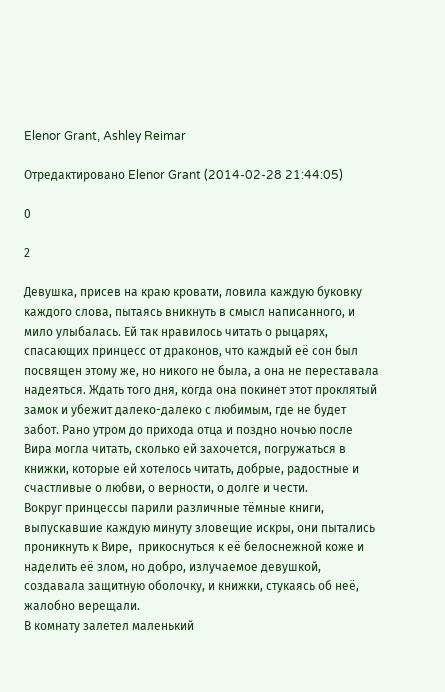Elenor Grant, Ashley Reimar

Отредактировано Elenor Grant (2014-02-28 21:44:05)

0

2

Девушка, присев на краю кровати, ловила каждую буковку каждого слова, пытаясь вникнуть в смысл написанного, и мило улыбалась. Ей так нравилось читать о рыцарях, спасающих принцесс от драконов, что каждый её сон был посвящен этому же, но никого не была, а она не переставала надеяться. Ждать того дня, когда она покинет этот проклятый замок и убежит далеко-далеко с любимым, где не будет забот. Рано утром до прихода отца и поздно ночью после Вира могла читать, сколько ей захочется, погружаться в книжки, которые ей хотелось читать, добрые, радостные и счастливые о любви, о верности, о долге и чести.
Вокруг принцессы парили различные тёмные книги, выпускавшие каждую минуту зловещие искры, они пытались проникнуть к Вире,  прикоснуться к её белоснежной коже и наделить её злом, но добро, излучаемое девушкой, создавала защитную оболочку, и книжки, стукаясь об неё, жалобно верещали.
В комнату залетел маленький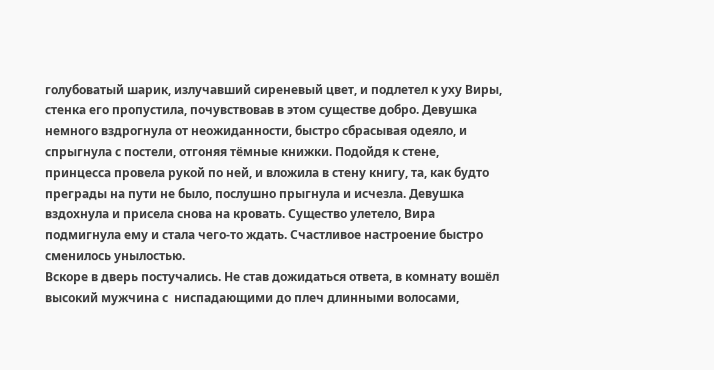голубоватый шарик, излучавший сиреневый цвет, и подлетел к уху Виры, стенка его пропустила, почувствовав в этом существе добро. Девушка немного вздрогнула от неожиданности, быстро сбрасывая одеяло, и спрыгнула с постели, отгоняя тёмные книжки. Подойдя к стене, принцесса провела рукой по ней, и вложила в стену книгу, та, как будто преграды на пути не было, послушно прыгнула и исчезла. Девушка вздохнула и присела снова на кровать. Существо улетело, Вира подмигнула ему и стала чего-то ждать. Счастливое настроение быстро сменилось унылостью.
Вскоре в дверь постучались. Не став дожидаться ответа, в комнату вошёл высокий мужчина с  ниспадающими до плеч длинными волосами,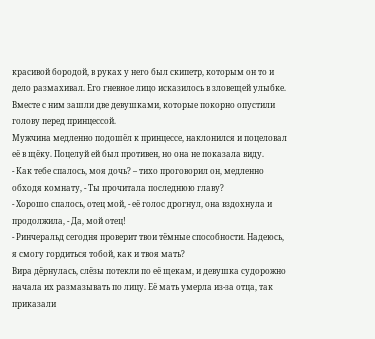красивой бородой, в руках у него был скипетр, которым он то и дело размахивал. Его гневное лицо исказилось в зловещей улыбке. Вместе с ним зашли две девушками, которые покорно опустили голову перед принцессой.
Мужчина медленно подошёл к принцессе, наклонился и поцеловал её в щёку. Поцелуй ей был противен, но она не показала виду.
- Как тебе спалось, моя дочь? – тихо проговорил он, медленно обходя комнату, - Ты прочитала последнюю главу?
- Хорошо спалось, отец мой, - её голос дрогнул, она вздохнула и продолжила, - Да, мой отец!
- Ринчеральд сегодня проверит твои тёмные способности. Надеюсь, я смогу гордиться тобой, как и твоя мать?
Вира дёрнулась, слёзы потекли по её щекам, и девушка судорожно начала их размазывать по лицу. Её мать умерла из-за отца, так приказали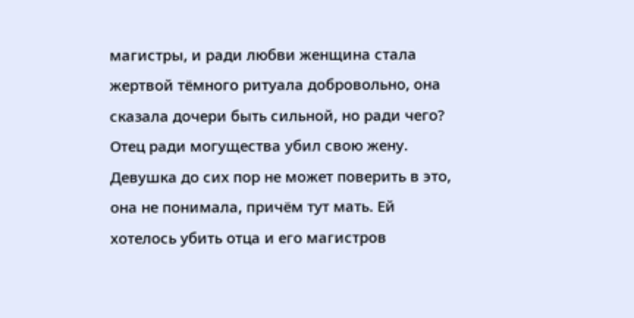магистры, и ради любви женщина стала жертвой тёмного ритуала добровольно, она сказала дочери быть сильной, но ради чего? Отец ради могущества убил свою жену. Девушка до сих пор не может поверить в это, она не понимала, причём тут мать. Ей хотелось убить отца и его магистров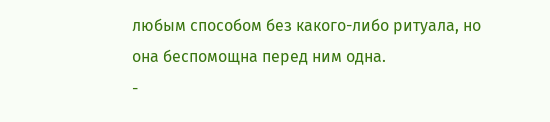любым способом без какого-либо ритуала, но она беспомощна перед ним одна.
-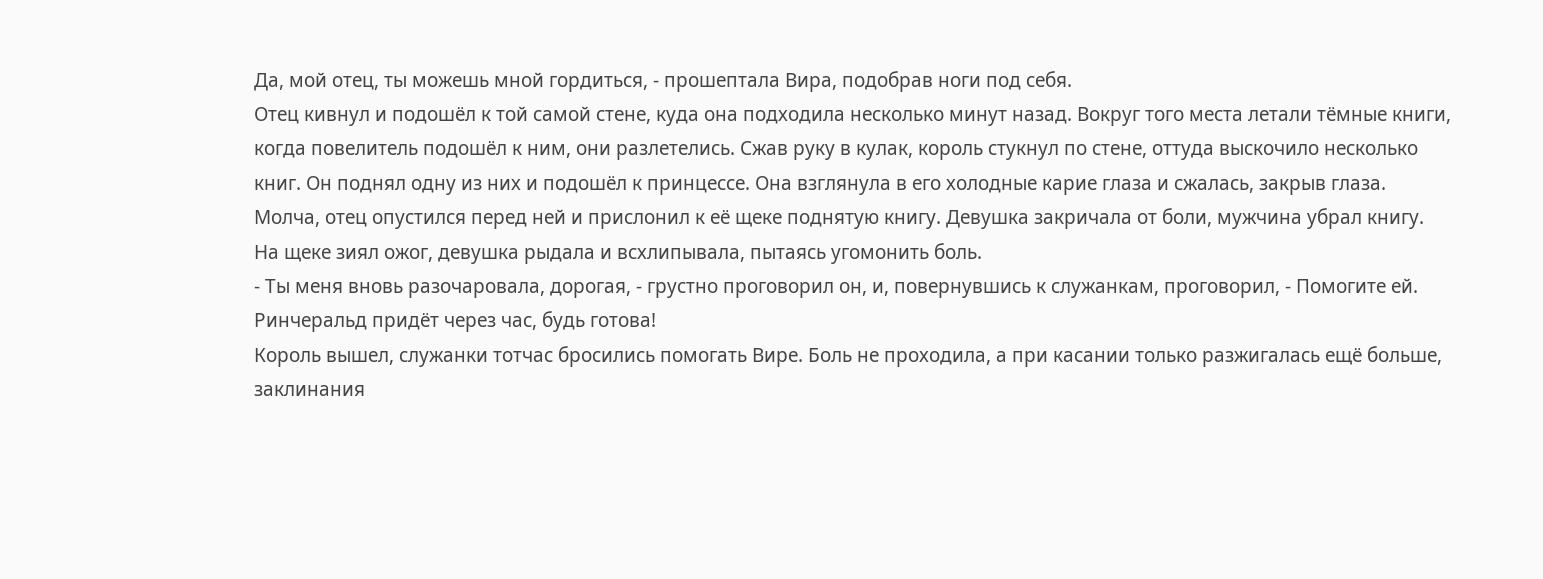Да, мой отец, ты можешь мной гордиться, - прошептала Вира, подобрав ноги под себя.
Отец кивнул и подошёл к той самой стене, куда она подходила несколько минут назад. Вокруг того места летали тёмные книги, когда повелитель подошёл к ним, они разлетелись. Сжав руку в кулак, король стукнул по стене, оттуда выскочило несколько книг. Он поднял одну из них и подошёл к принцессе. Она взглянула в его холодные карие глаза и сжалась, закрыв глаза. Молча, отец опустился перед ней и прислонил к её щеке поднятую книгу. Девушка закричала от боли, мужчина убрал книгу. На щеке зиял ожог, девушка рыдала и всхлипывала, пытаясь угомонить боль.
- Ты меня вновь разочаровала, дорогая, - грустно проговорил он, и, повернувшись к служанкам, проговорил, - Помогите ей.  Ринчеральд придёт через час, будь готова!
Король вышел, служанки тотчас бросились помогать Вире. Боль не проходила, а при касании только разжигалась ещё больше, заклинания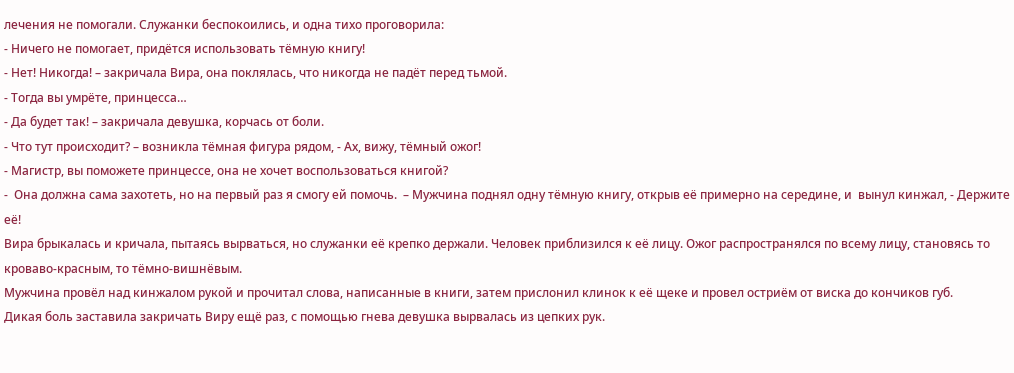лечения не помогали. Служанки беспокоились, и одна тихо проговорила:
- Ничего не помогает, придётся использовать тёмную книгу!
- Нет! Никогда! – закричала Вира, она поклялась, что никогда не падёт перед тьмой.
- Тогда вы умрёте, принцесса…
- Да будет так! – закричала девушка, корчась от боли.
- Что тут происходит? – возникла тёмная фигура рядом, - Ах, вижу, тёмный ожог!
- Магистр, вы поможете принцессе, она не хочет воспользоваться книгой?
-  Она должна сама захотеть, но на первый раз я смогу ей помочь.  – Мужчина поднял одну тёмную книгу, открыв её примерно на середине, и  вынул кинжал, - Держите её!
Вира брыкалась и кричала, пытаясь вырваться, но служанки её крепко держали. Человек приблизился к её лицу. Ожог распространялся по всему лицу, становясь то кроваво-красным, то тёмно-вишнёвым.
Мужчина провёл над кинжалом рукой и прочитал слова, написанные в книги, затем прислонил клинок к её щеке и провел остриём от виска до кончиков губ.
Дикая боль заставила закричать Виру ещё раз, с помощью гнева девушка вырвалась из цепких рук.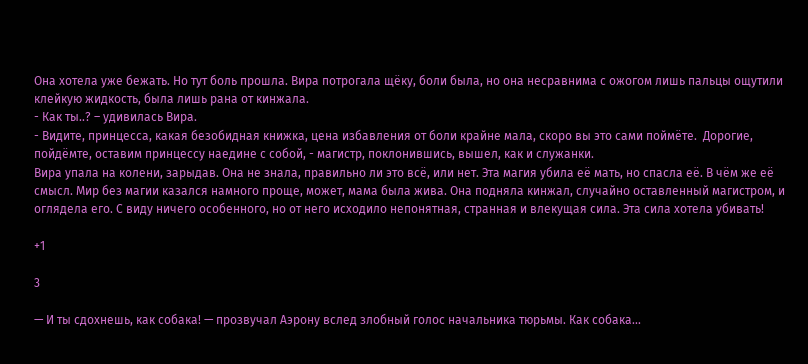Она хотела уже бежать. Но тут боль прошла. Вира потрогала щёку, боли была, но она несравнима с ожогом лишь пальцы ощутили клейкую жидкость, была лишь рана от кинжала.
- Как ты..? – удивилась Вира.
- Видите, принцесса, какая безобидная книжка, цена избавления от боли крайне мала, скоро вы это сами поймёте.  Дорогие, пойдёмте, оставим принцессу наедине с собой, - магистр, поклонившись, вышел, как и служанки.
Вира упала на колени, зарыдав. Она не знала, правильно ли это всё, или нет. Эта магия убила её мать, но спасла её. В чём же её смысл. Мир без магии казался намного проще, может, мама была жива. Она подняла кинжал, случайно оставленный магистром, и оглядела его. С виду ничего особенного, но от него исходило непонятная, странная и влекущая сила. Эта сила хотела убивать!

+1

3

— И ты сдохнешь, как собака! — прозвучал Аэрону вслед злобный голос начальника тюрьмы. Как собака...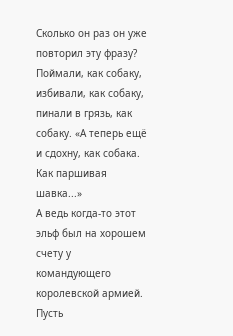Сколько он раз он уже повторил эту фразу? Поймали, как собаку, избивали, как собаку, пинали в грязь, как собаку. «А теперь ещё и сдохну, как собака. Как паршивая шавка...»
А ведь когда-то этот эльф был на хорошем счету у командующего королевской армией. Пусть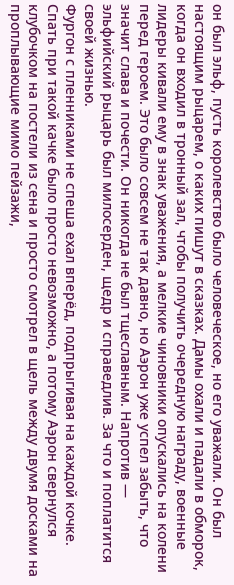он был эльф, пусть королевство было человеческое, но его уважали. Он был настоящим рыцарем, о каких пишут в сказках. Дамы охали и падали в обморок, когда он входил в тронный зал, чтобы получить очередную награду, военные лидеры кивали ему в знак уважения, а мелкие чиновники опускались на колени перед героем. Это было совсем не так давно, но Аэрон уже успел забыть, что значит слава и почести. Он никогда не был тщеславным. Напротив — эльфийский рыцарь был милосерден, щедр и справедлив. За что и поплатится своей жизнью.
Фургон с пленниками не спеша ехал вперёд, подпрыгивая на каждой кочке. Спать при такой качке было просто невозможно, а потому Аэрон свернулся клубочком на постели из сена и просто смотрел в щель между двумя досками на проплывающие мимо пейзажи,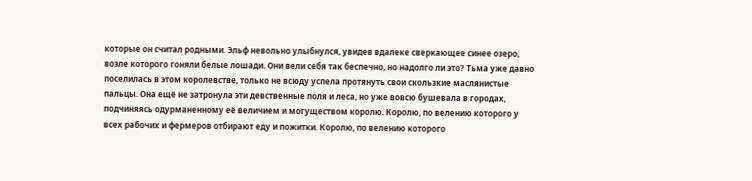которые он считал родными. Эльф невольно улыбнулся, увидев вдалеке сверкающее синее озеро, возле которого гоняли белые лошади. Они вели себя так беспечно, но надолго ли это? Тьма уже давно поселилась в этом королевстве, только не всюду успела протянуть свои скользкие маслянистые пальцы. Она ещё не затронула эти девственные поля и леса, но уже вовсю бушевала в городах, подчиняясь одурманенному её величием и могуществом королю. Королю, по велению которого у всех рабочих и фермеров отбирают еду и пожитки. Королю, по велению которого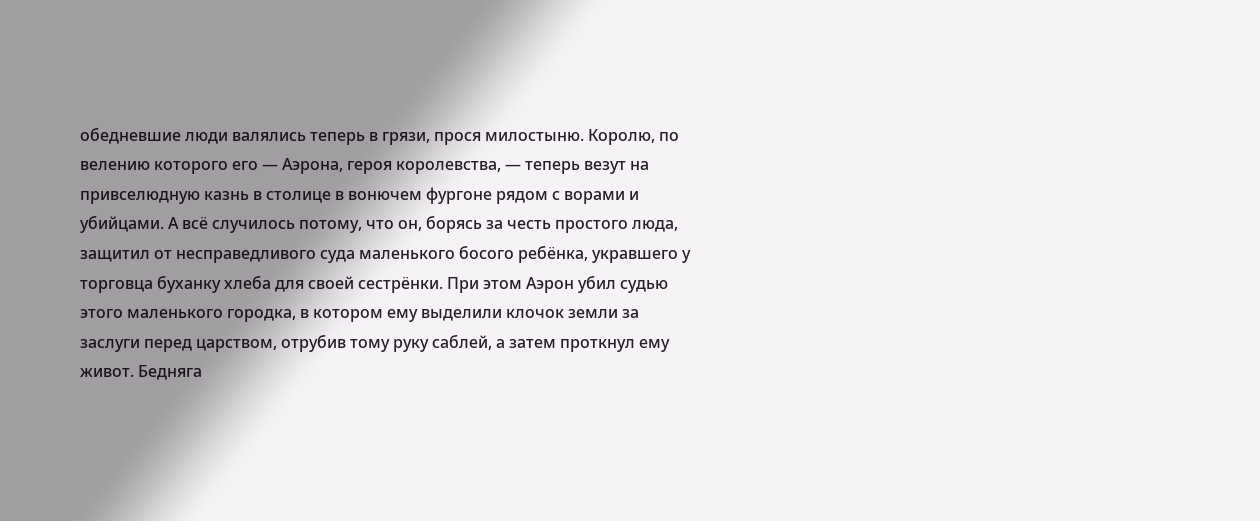обедневшие люди валялись теперь в грязи, прося милостыню. Королю, по велению которого его — Аэрона, героя королевства, — теперь везут на привселюдную казнь в столице в вонючем фургоне рядом с ворами и убийцами. А всё случилось потому, что он, борясь за честь простого люда, защитил от несправедливого суда маленького босого ребёнка, укравшего у торговца буханку хлеба для своей сестрёнки. При этом Аэрон убил судью этого маленького городка, в котором ему выделили клочок земли за заслуги перед царством, отрубив тому руку саблей, а затем проткнул ему живот. Бедняга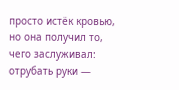просто истёк кровью, но она получил то, чего заслуживал: отрубать руки —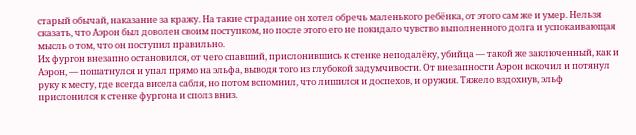старый обычай, наказание за кражу. На такие страдание он хотел обречь маленького ребёнка, от этого сам же и умер. Нельзя сказать, что Аэрон был доволен своим поступком, но после этого его не покидало чувство выполненного долга и успокаивающая мысль о том, что он поступил правильно.
Их фургон внезапно остановился, от чего спавший, прислонившись к стенке неподалёку, убийца — такой же заключенный, как и Аэрон, — пошатнулся и упал прямо на эльфа, выводя того из глубокой задумчивости. От внезапности Аэрон вскочил и потянул руку к месту, где всегда висела сабля, но потом вспомнил, что лишился и доспехов, и оружия. Тяжело вздохнув, эльф прислонился к стенке фургона и сполз вниз.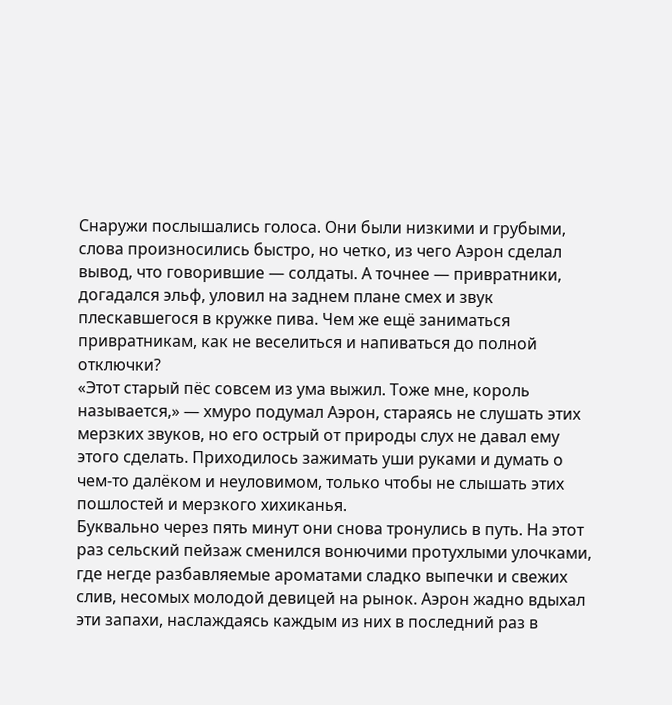Снаружи послышались голоса. Они были низкими и грубыми, слова произносились быстро, но четко, из чего Аэрон сделал вывод, что говорившие — солдаты. А точнее — привратники, догадался эльф, уловил на заднем плане смех и звук плескавшегося в кружке пива. Чем же ещё заниматься привратникам, как не веселиться и напиваться до полной отключки?
«Этот старый пёс совсем из ума выжил. Тоже мне, король называется,» — хмуро подумал Аэрон, стараясь не слушать этих мерзких звуков, но его острый от природы слух не давал ему этого сделать. Приходилось зажимать уши руками и думать о чем-то далёком и неуловимом, только чтобы не слышать этих пошлостей и мерзкого хихиканья.
Буквально через пять минут они снова тронулись в путь. На этот раз сельский пейзаж сменился вонючими протухлыми улочками, где негде разбавляемые ароматами сладко выпечки и свежих слив, несомых молодой девицей на рынок. Аэрон жадно вдыхал эти запахи, наслаждаясь каждым из них в последний раз в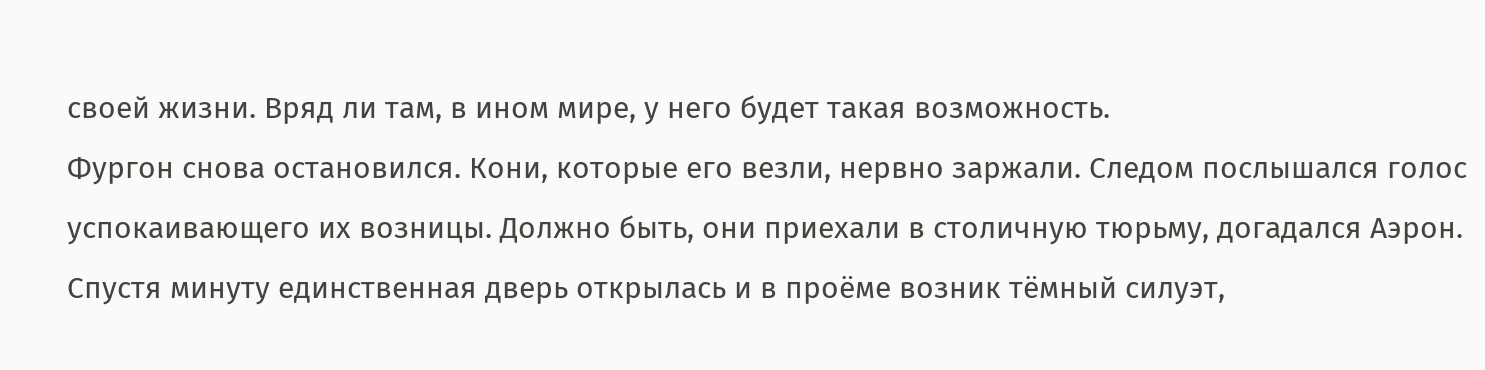своей жизни. Вряд ли там, в ином мире, у него будет такая возможность.
Фургон снова остановился. Кони, которые его везли, нервно заржали. Следом послышался голос успокаивающего их возницы. Должно быть, они приехали в столичную тюрьму, догадался Аэрон. Спустя минуту единственная дверь открылась и в проёме возник тёмный силуэт,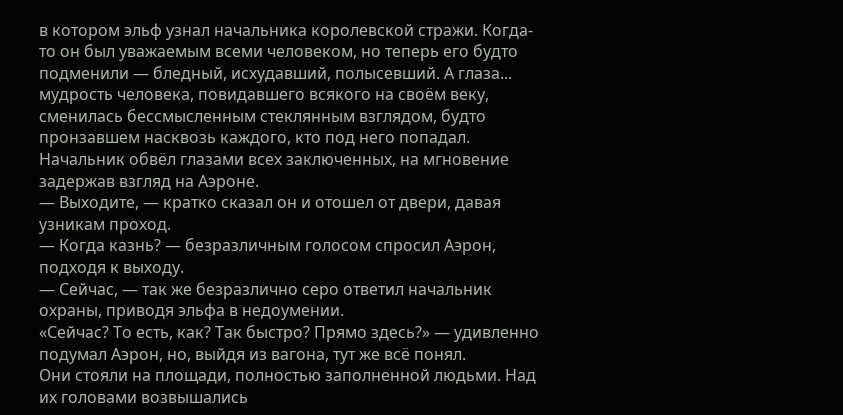в котором эльф узнал начальника королевской стражи. Когда-то он был уважаемым всеми человеком, но теперь его будто подменили — бледный, исхудавший, полысевший. А глаза... мудрость человека, повидавшего всякого на своём веку, сменилась бессмысленным стеклянным взглядом, будто пронзавшем насквозь каждого, кто под него попадал. Начальник обвёл глазами всех заключенных, на мгновение задержав взгляд на Аэроне.
— Выходите, — кратко сказал он и отошел от двери, давая узникам проход.
— Когда казнь? — безразличным голосом спросил Аэрон, подходя к выходу.
— Сейчас, — так же безразлично серо ответил начальник охраны, приводя эльфа в недоумении.
«Сейчас? То есть, как? Так быстро? Прямо здесь?» — удивленно подумал Аэрон, но, выйдя из вагона, тут же всё понял.
Они стояли на площади, полностью заполненной людьми. Над их головами возвышались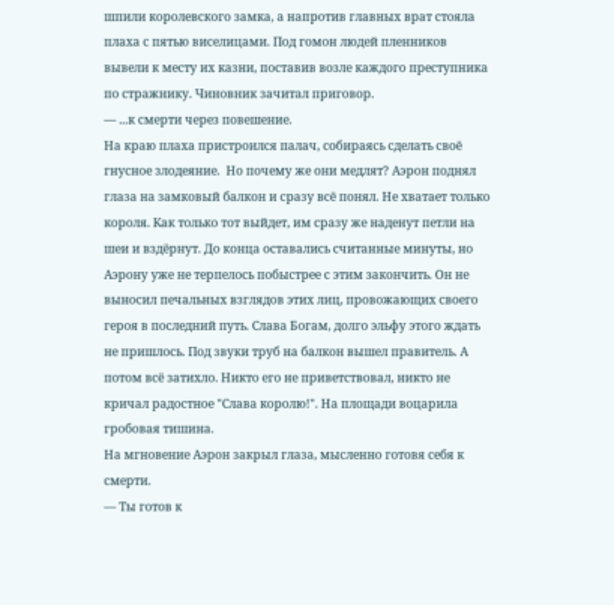шпили королевского замка, а напротив главных врат стояла плаха с пятью виселицами. Под гомон людей пленников вывели к месту их казни, поставив возле каждого преступника по стражнику. Чиновник зачитал приговор.
— ...к смерти через повешение.
На краю плаха пристроился палач, собираясь сделать своё гнусное злодеяние.  Но почему же они медлят? Аэрон поднял глаза на замковый балкон и сразу всё понял. Не хватает только короля. Как только тот выйдет, им сразу же наденут петли на шеи и вздёрнут. До конца оставались считанные минуты, но Аэрону уже не терпелось побыстрее с этим закончить. Он не выносил печальных взглядов этих лиц, провожающих своего героя в последний путь. Слава Богам, долго эльфу этого ждать не пришлось. Под звуки труб на балкон вышел правитель. А потом всё затихло. Никто его не приветствовал, никто не кричал радостное "Слава королю!". На площади воцарила гробовая тишина.
На мгновение Аэрон закрыл глаза, мысленно готовя себя к смерти.
— Ты готов к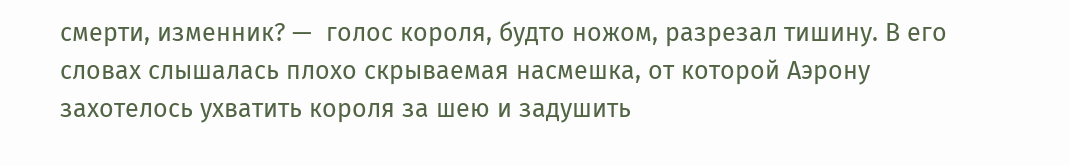смерти, изменник? —  голос короля, будто ножом, разрезал тишину. В его словах слышалась плохо скрываемая насмешка, от которой Аэрону захотелось ухватить короля за шею и задушить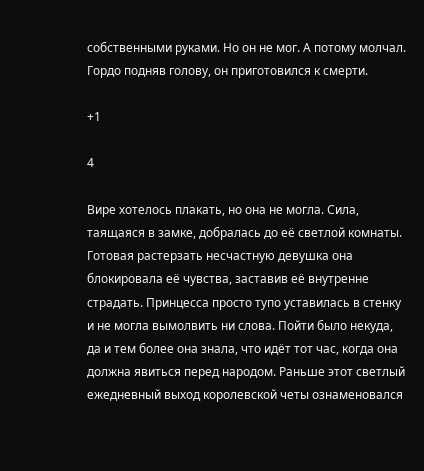собственными руками. Но он не мог. А потому молчал. Гордо подняв голову, он приготовился к смерти.

+1

4

Вире хотелось плакать, но она не могла. Сила, таящаяся в замке, добралась до её светлой комнаты. Готовая растерзать несчастную девушка она блокировала её чувства, заставив её внутренне страдать. Принцесса просто тупо уставилась в стенку и не могла вымолвить ни слова. Пойти было некуда, да и тем более она знала, что идёт тот час, когда она должна явиться перед народом. Раньше этот светлый ежедневный выход королевской четы ознаменовался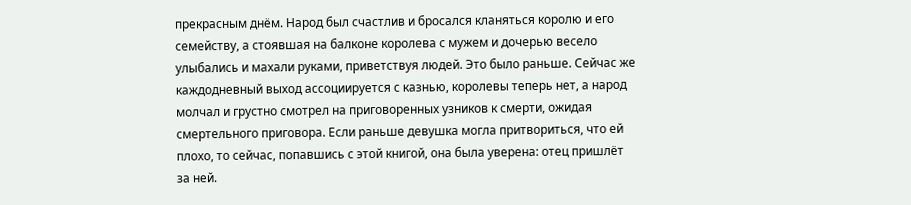прекрасным днём. Народ был счастлив и бросался кланяться королю и его семейству, а стоявшая на балконе королева с мужем и дочерью весело улыбались и махали руками, приветствуя людей. Это было раньше. Сейчас же каждодневный выход ассоциируется с казнью, королевы теперь нет, а народ молчал и грустно смотрел на приговоренных узников к смерти, ожидая смертельного приговора. Если раньше девушка могла притвориться, что ей плохо, то сейчас, попавшись с этой книгой, она была уверена: отец пришлёт за ней.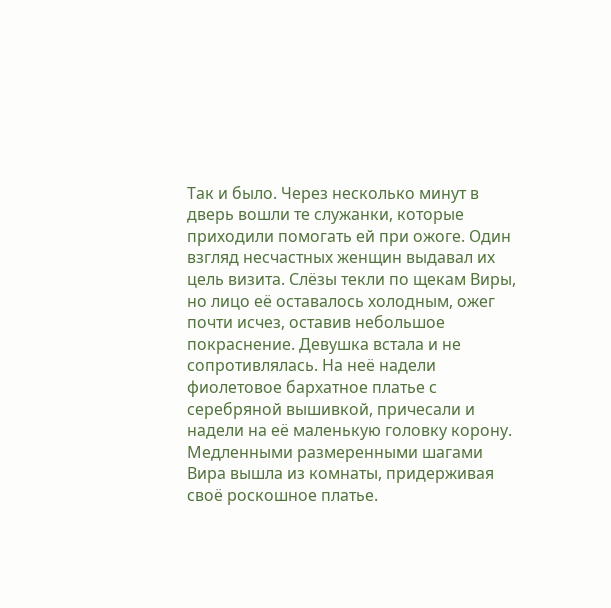Так и было. Через несколько минут в дверь вошли те служанки, которые приходили помогать ей при ожоге. Один взгляд несчастных женщин выдавал их цель визита. Слёзы текли по щекам Виры, но лицо её оставалось холодным, ожег почти исчез, оставив небольшое покраснение. Девушка встала и не сопротивлялась. На неё надели фиолетовое бархатное платье с серебряной вышивкой, причесали и надели на её маленькую головку корону.
Медленными размеренными шагами Вира вышла из комнаты, придерживая своё роскошное платье.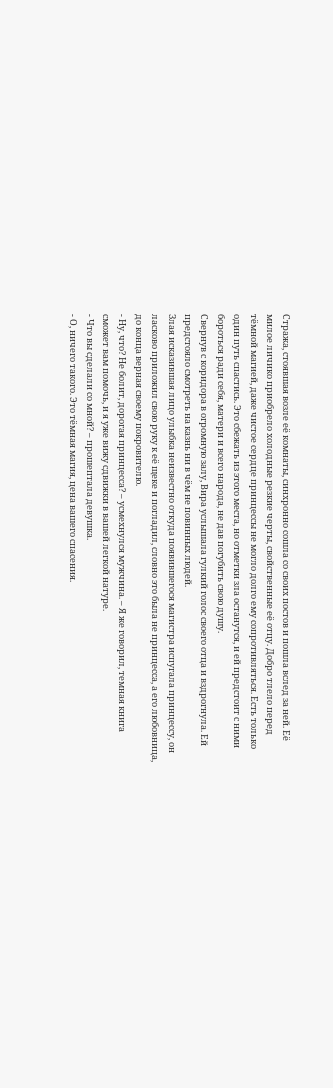Стража, стоявшая возле её комнаты, синхронно сошла со своих постов и пошла вслед за ней. Её милое личико приобрело холодные резкие черты, свойственные её отцу. Добро тлело перед тёмной магией, даже чистое сердце принцессы не могло долго ему сопротивляться. Есть только один путь спастись. Это сбежать из этого места, но отметки зла останутся, и ей предстоит с ними бороться ради себя, матери и всего народа, не дав погубить свою душу.
Свернув с коридора в огромную залу, Вира услышала гулкий голос своего отца и вздрогнула. Ей предстояло смотреть на казнь ни в чём не повинных людей.
Злая исказившая лицо улыбка неизвестно откуда появившегося магистра испугала принцессу, он ласково приложил свою руку к её щеке и погладил, словно это была не принцесса, а его любовница, до конца верная своему покровителю.
- Ну, что? Не болит, дорогая принцесса? – усмехнулся мужчина. – Я же говорил, темная книга сможет вам помочь, и я уже вижу сдвижки в вашей легкой натуре.
- Что вы сделали со мной? – прошептала девушка.
- О, ничего такого. Это тёмная магия, цена вашего спасения.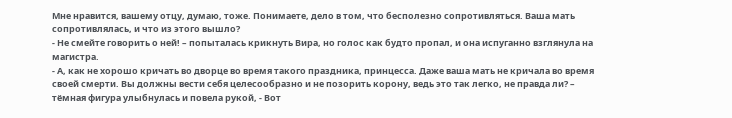Мне нравится, вашему отцу, думаю, тоже. Понимаете, дело в том, что бесполезно сопротивляться. Ваша мать сопротивлялась, и что из этого вышло?
- Не смейте говорить о ней! – попыталась крикнуть Вира, но голос как будто пропал, и она испуганно взглянула на магистра.
- А, как не хорошо кричать во дворце во время такого праздника, принцесса. Даже ваша мать не кричала во время своей смерти. Вы должны вести себя целесообразно и не позорить корону, ведь это так легко, не правда ли? – тёмная фигура улыбнулась и повела рукой, - Вот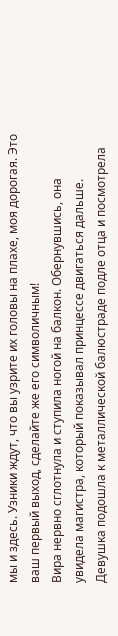мы и здесь. Узники ждут, что вы узрите их головы на плахе, моя дорогая. Это ваш первый выход, сделайте же его символичным!
Вира нервно сглотнула и ступила ногой на балкон. Обернувшись, она увидела магистра, который показывал принцессе двигаться дальше. Девушка подошла к металлической балюстраде подле отца и посмотрела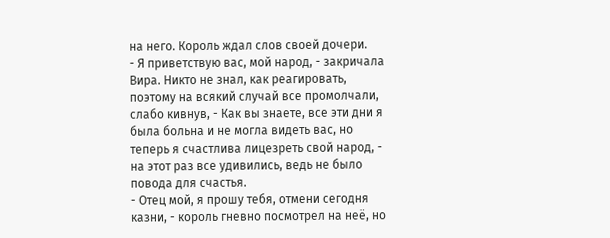на него. Король ждал слов своей дочери.
- Я приветствую вас, мой народ, - закричала Вира. Никто не знал, как реагировать, поэтому на всякий случай все промолчали, слабо кивнув, - Как вы знаете, все эти дни я была больна и не могла видеть вас, но теперь я счастлива лицезреть свой народ, - на этот раз все удивились, ведь не было повода для счастья.
- Отец мой, я прошу тебя, отмени сегодня казни, - король гневно посмотрел на неё, но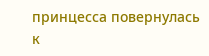принцесса повернулась к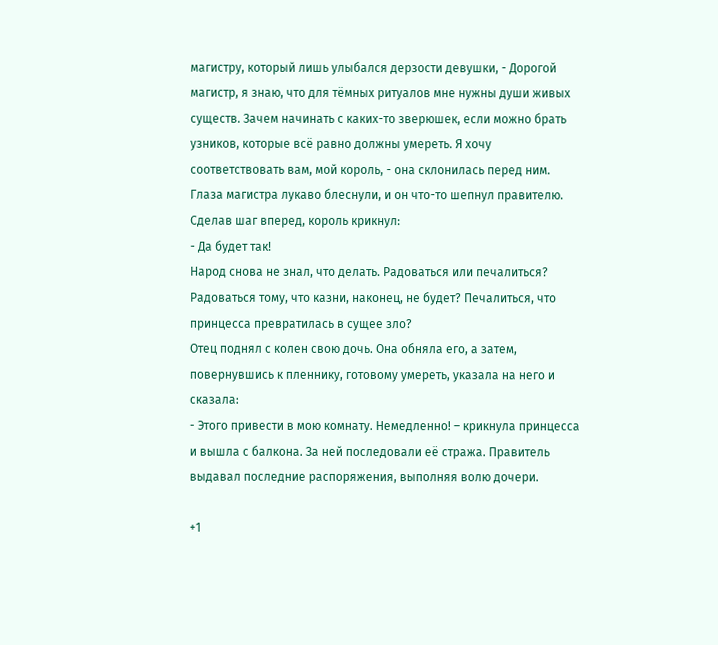магистру, который лишь улыбался дерзости девушки, - Дорогой магистр, я знаю, что для тёмных ритуалов мне нужны души живых существ. Зачем начинать с каких-то зверюшек, если можно брать узников, которые всё равно должны умереть. Я хочу соответствовать вам, мой король, - она склонилась перед ним.
Глаза магистра лукаво блеснули, и он что-то шепнул правителю. Сделав шаг вперед, король крикнул:
- Да будет так!
Народ снова не знал, что делать. Радоваться или печалиться? Радоваться тому, что казни, наконец, не будет? Печалиться, что принцесса превратилась в сущее зло?
Отец поднял с колен свою дочь. Она обняла его, а затем, повернувшись к пленнику, готовому умереть, указала на него и сказала:
- Этого привести в мою комнату. Немедленно! – крикнула принцесса и вышла с балкона. За ней последовали её стража. Правитель выдавал последние распоряжения, выполняя волю дочери.

+1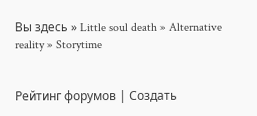Вы здесь » Little soul death » Alternative reality » Storytime


Рейтинг форумов | Создать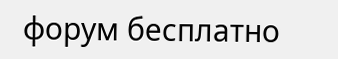форум бесплатно